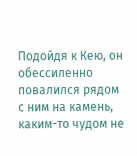Подойдя к Кею, он обессиленно повалился рядом с ним на камень, каким-то чудом не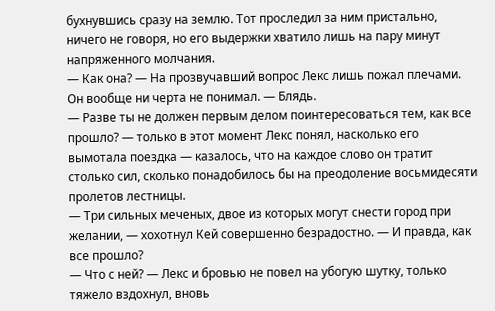бухнувшись сразу на землю. Тот проследил за ним пристально, ничего не говоря, но его выдержки хватило лишь на пару минут напряженного молчания.
— Как она? — На прозвучавший вопрос Лекс лишь пожал плечами. Он вообще ни черта не понимал. — Блядь.
— Разве ты не должен первым делом поинтересоваться тем, как все прошло? — только в этот момент Лекс понял, насколько его вымотала поездка — казалось, что на каждое слово он тратит столько сил, сколько понадобилось бы на преодоление восьмидесяти пролетов лестницы.
— Три сильных меченых, двое из которых могут снести город при желании, — хохотнул Кей совершенно безрадостно. — И правда, как все прошло?
— Что с ней? — Лекс и бровью не повел на убогую шутку, только тяжело вздохнул, вновь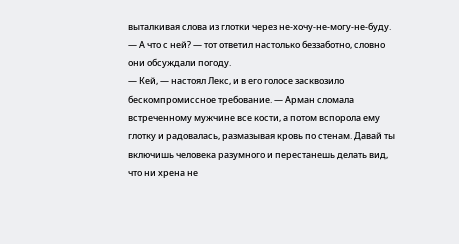выталкивая слова из глотки через не-хочу-не-могу-не-буду.
— А что с ней? — тот ответил настолько беззаботно, словно они обсуждали погоду.
— Кей, — настоял Лекс, и в его голосе засквозило бескомпромиссное требование. — Арман сломала встреченному мужчине все кости, а потом вспорола ему глотку и радовалась, размазывая кровь по стенам. Давай ты включишь человека разумного и перестанешь делать вид, что ни хрена не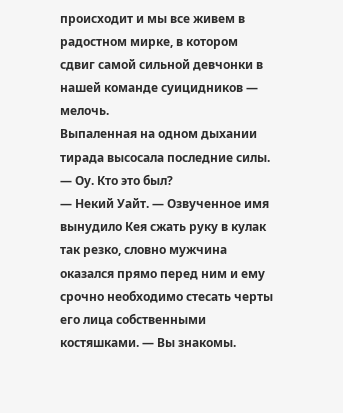происходит и мы все живем в радостном мирке, в котором сдвиг самой сильной девчонки в нашей команде суицидников — мелочь.
Выпаленная на одном дыхании тирада высосала последние силы.
— Оу. Кто это был?
— Некий Уайт. — Озвученное имя вынудило Кея сжать руку в кулак так резко, словно мужчина оказался прямо перед ним и ему срочно необходимо стесать черты его лица собственными костяшками. — Вы знакомы.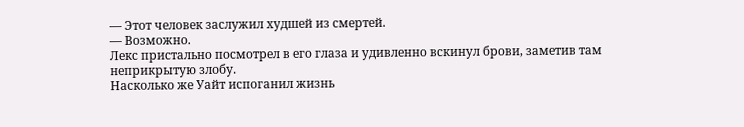— Этот человек заслужил худшей из смертей.
— Возможно.
Лекс пристально посмотрел в его глаза и удивленно вскинул брови, заметив там неприкрытую злобу.
Насколько же Уайт испоганил жизнь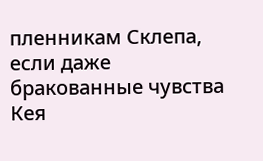пленникам Склепа, если даже бракованные чувства Кея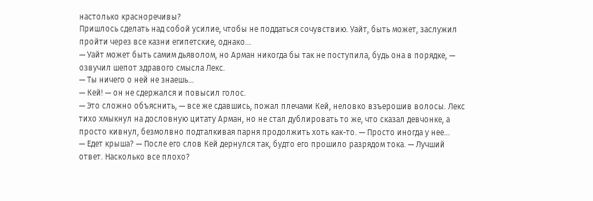настолько красноречивы?
Пришлось сделать над собой усилие, чтобы не поддаться сочувствию. Уайт, быть может, заслужил пройти через все казни египетские, однако…
— Уайт может быть самим дьяволом, но Арман никогда бы так не поступила, будь она в порядке, — озвучил шепот здравого смысла Лекс.
— Ты ничего о ней не знаешь…
— Кей! — он не сдержался и повысил голос.
— Это сложно объяснить, — все же сдавшись, пожал плечами Кей, неловко взъерошив волосы. Лекс тихо хмыкнул на дословную цитату Арман, но не стал дублировать то же, что сказал девчонке, а просто кивнул, безмолвно подталкивая парня продолжить хоть как-то. — Просто иногда у нее…
— Едет крыша? — После его слов Кей дернулся так, будто его прошило разрядом тока. — Лучший ответ. Насколько все плохо?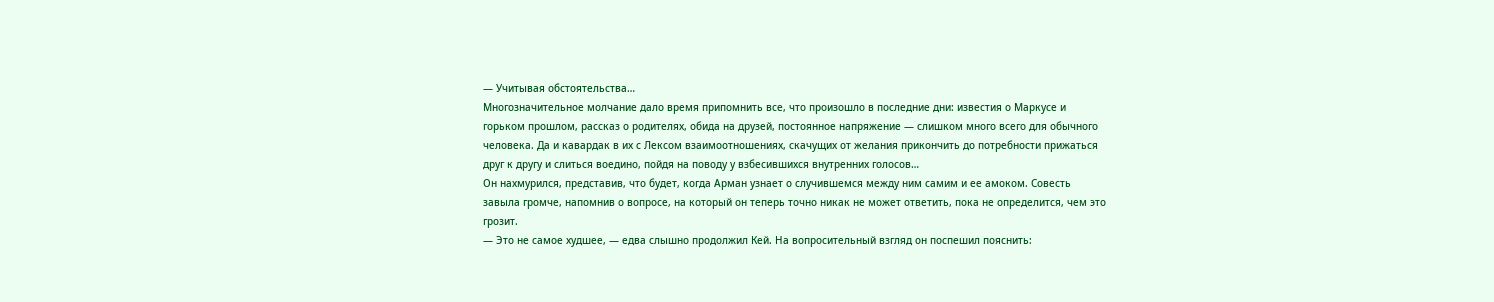— Учитывая обстоятельства…
Многозначительное молчание дало время припомнить все, что произошло в последние дни: известия о Маркусе и горьком прошлом, рассказ о родителях, обида на друзей, постоянное напряжение — слишком много всего для обычного человека. Да и кавардак в их с Лексом взаимоотношениях, скачущих от желания прикончить до потребности прижаться друг к другу и слиться воедино, пойдя на поводу у взбесившихся внутренних голосов…
Он нахмурился, представив, что будет, когда Арман узнает о случившемся между ним самим и ее амоком. Совесть завыла громче, напомнив о вопросе, на который он теперь точно никак не может ответить, пока не определится, чем это грозит.
— Это не самое худшее, — едва слышно продолжил Кей. На вопросительный взгляд он поспешил пояснить: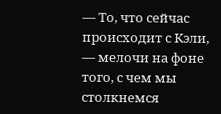— То, что сейчас происходит с Кэли, — мелочи на фоне того, с чем мы столкнемся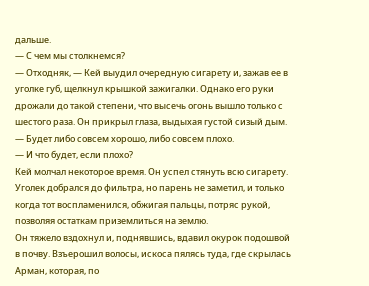дальше.
— С чем мы столкнемся?
— Отходняк, — Кей выудил очередную сигарету и, зажав ее в уголке губ, щелкнул крышкой зажигалки. Однако его руки дрожали до такой степени, что высечь огонь вышло только с шестого раза. Он прикрыл глаза, выдыхая густой сизый дым. — Будет либо совсем хорошо, либо совсем плохо.
— И что будет, если плохо?
Кей молчал некоторое время. Он успел стянуть всю сигарету. Уголек добрался до фильтра, но парень не заметил, и только когда тот воспламенился, обжигая пальцы, потряс рукой, позволяя остаткам приземлиться на землю.
Он тяжело вздохнул и, поднявшись, вдавил окурок подошвой в почву. Взъерошил волосы, искоса пялясь туда, где скрылась Арман, которая, по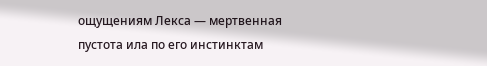ощущениям Лекса — мертвенная пустота ила по его инстинктам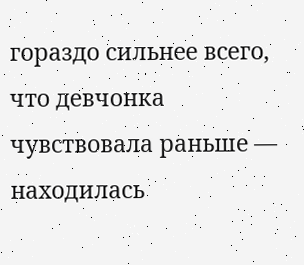гораздо сильнее всего, что девчонка чувствовала раньше — находилась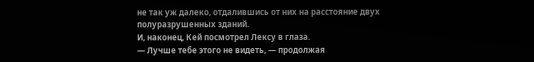не так уж далеко, отдалившись от них на расстояние двух полуразрушенных зданий.
И, наконец, Кей посмотрел Лексу в глаза.
— Лучше тебе этого не видеть, — продолжая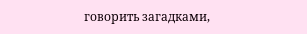говорить загадками,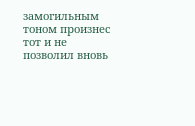замогильным тоном произнес тот и не позволил вновь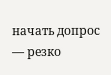начать допрос — резко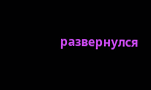развернулся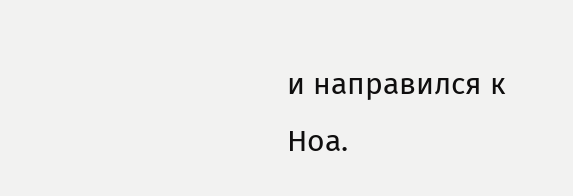и направился к Ноа.